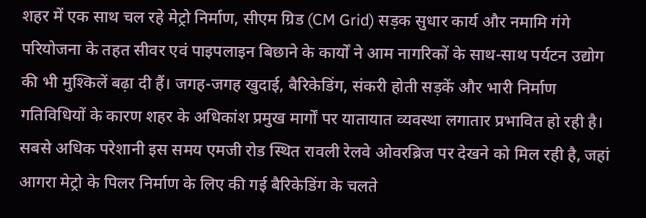शहर में एक साथ चल रहे मेट्रो निर्माण, सीएम ग्रिड (CM Grid) सड़क सुधार कार्य और नमामि गंगे परियोजना के तहत सीवर एवं पाइपलाइन बिछाने के कार्यों ने आम नागरिकों के साथ-साथ पर्यटन उद्योग की भी मुश्किलें बढ़ा दी हैं। जगह-जगह खुदाई, बैरिकेडिंग, संकरी होती सड़कें और भारी निर्माण गतिविधियों के कारण शहर के अधिकांश प्रमुख मार्गों पर यातायात व्यवस्था लगातार प्रभावित हो रही है। सबसे अधिक परेशानी इस समय एमजी रोड स्थित रावली रेलवे ओवरब्रिज पर देखने को मिल रही है, जहां आगरा मेट्रो के पिलर निर्माण के लिए की गई बैरिकेडिंग के चलते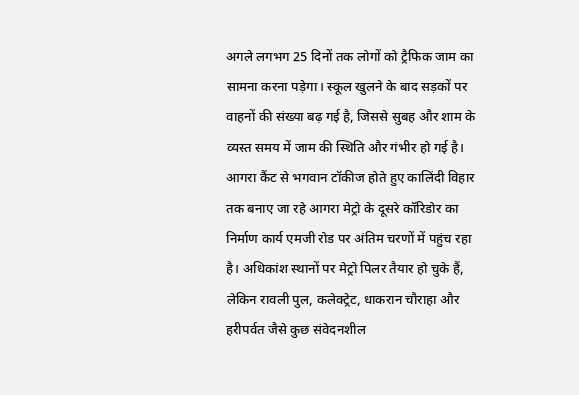अगले लगभग 25 दिनों तक लोगों को ट्रैफिक जाम का सामना करना पड़ेगा। स्कूल खुलने के बाद सड़कों पर वाहनों की संख्या बढ़ गई है, जिससे सुबह और शाम के व्यस्त समय में जाम की स्थिति और गंभीर हो गई है।
आगरा कैंट से भगवान टॉकीज होते हुए कालिंदी विहार तक बनाए जा रहे आगरा मेट्रो के दूसरे कॉरिडोर का निर्माण कार्य एमजी रोड पर अंतिम चरणों में पहुंच रहा है। अधिकांश स्थानों पर मेट्रो पिलर तैयार हो चुके हैं, लेकिन रावली पुल, कलेक्ट्रेट, धाकरान चौराहा और हरीपर्वत जैसे कुछ संवेदनशील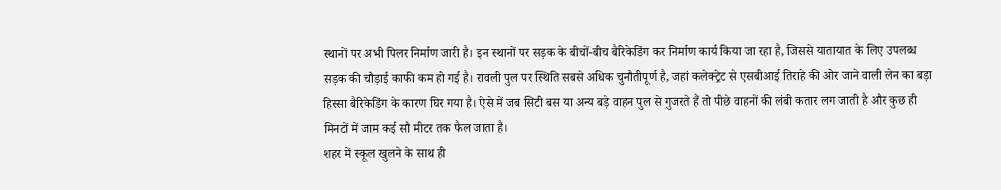स्थानों पर अभी पिलर निर्माण जारी है। इन स्थानों पर सड़क के बीचों-बीच बैरिकेडिंग कर निर्माण कार्य किया जा रहा है, जिससे यातायात के लिए उपलब्ध सड़क की चौड़ाई काफी कम हो गई है। रावली पुल पर स्थिति सबसे अधिक चुनौतीपूर्ण है, जहां कलेक्ट्रेट से एसबीआई तिराहे की ओर जाने वाली लेन का बड़ा हिस्सा बैरिकेडिंग के कारण घिर गया है। ऐसे में जब सिटी बस या अन्य बड़े वाहन पुल से गुजरते हैं तो पीछे वाहनों की लंबी कतार लग जाती है और कुछ ही मिनटों में जाम कई सौ मीटर तक फैल जाता है।
शहर में स्कूल खुलने के साथ ही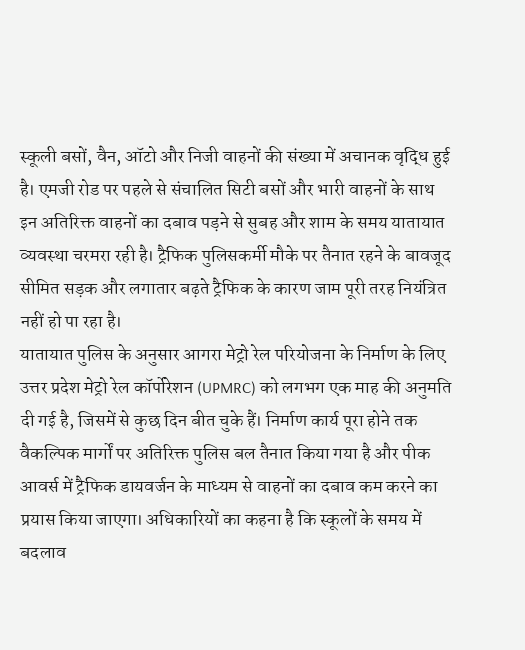स्कूली बसों, वैन, ऑटो और निजी वाहनों की संख्या में अचानक वृद्धि हुई है। एमजी रोड पर पहले से संचालित सिटी बसों और भारी वाहनों के साथ इन अतिरिक्त वाहनों का दबाव पड़ने से सुबह और शाम के समय यातायात व्यवस्था चरमरा रही है। ट्रैफिक पुलिसकर्मी मौके पर तैनात रहने के बावजूद सीमित सड़क और लगातार बढ़ते ट्रैफिक के कारण जाम पूरी तरह नियंत्रित नहीं हो पा रहा है।
यातायात पुलिस के अनुसार आगरा मेट्रो रेल परियोजना के निर्माण के लिए उत्तर प्रदेश मेट्रो रेल कॉर्पोरेशन (UPMRC) को लगभग एक माह की अनुमति दी गई है, जिसमें से कुछ दिन बीत चुके हैं। निर्माण कार्य पूरा होने तक वैकल्पिक मार्गों पर अतिरिक्त पुलिस बल तैनात किया गया है और पीक आवर्स में ट्रैफिक डायवर्जन के माध्यम से वाहनों का दबाव कम करने का प्रयास किया जाएगा। अधिकारियों का कहना है कि स्कूलों के समय में बदलाव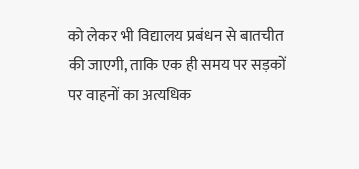को लेकर भी विद्यालय प्रबंधन से बातचीत की जाएगी, ताकि एक ही समय पर सड़कों पर वाहनों का अत्यधिक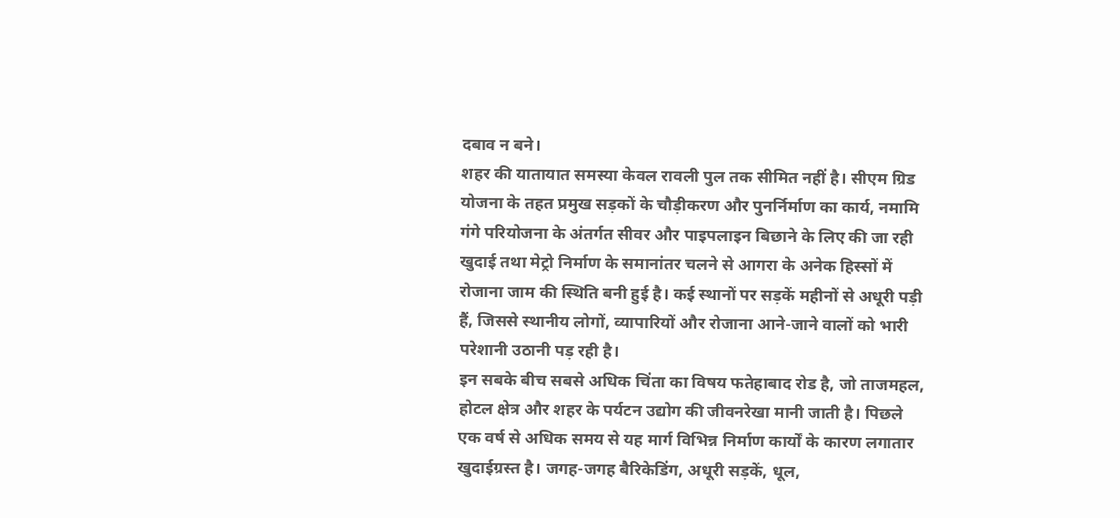दबाव न बने।
शहर की यातायात समस्या केवल रावली पुल तक सीमित नहीं है। सीएम ग्रिड योजना के तहत प्रमुख सड़कों के चौड़ीकरण और पुनर्निर्माण का कार्य, नमामि गंगे परियोजना के अंतर्गत सीवर और पाइपलाइन बिछाने के लिए की जा रही खुदाई तथा मेट्रो निर्माण के समानांतर चलने से आगरा के अनेक हिस्सों में रोजाना जाम की स्थिति बनी हुई है। कई स्थानों पर सड़कें महीनों से अधूरी पड़ी हैं, जिससे स्थानीय लोगों, व्यापारियों और रोजाना आने-जाने वालों को भारी परेशानी उठानी पड़ रही है।
इन सबके बीच सबसे अधिक चिंता का विषय फतेहाबाद रोड है, जो ताजमहल, होटल क्षेत्र और शहर के पर्यटन उद्योग की जीवनरेखा मानी जाती है। पिछले एक वर्ष से अधिक समय से यह मार्ग विभिन्न निर्माण कार्यों के कारण लगातार खुदाईग्रस्त है। जगह-जगह बैरिकेडिंग, अधूरी सड़कें, धूल,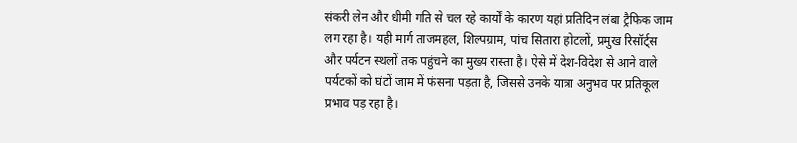संकरी लेन और धीमी गति से चल रहे कार्यों के कारण यहां प्रतिदिन लंबा ट्रैफिक जाम लग रहा है। यही मार्ग ताजमहल, शिल्पग्राम, पांच सितारा होटलों, प्रमुख रिसॉर्ट्स और पर्यटन स्थलों तक पहुंचने का मुख्य रास्ता है। ऐसे में देश-विदेश से आने वाले पर्यटकों को घंटों जाम में फंसना पड़ता है, जिससे उनके यात्रा अनुभव पर प्रतिकूल प्रभाव पड़ रहा है।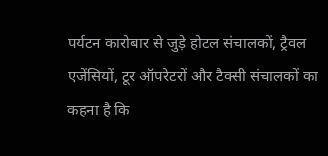पर्यटन कारोबार से जुड़े होटल संचालकों, ट्रैवल एजेंसियों, टूर ऑपरेटरों और टैक्सी संचालकों का कहना है कि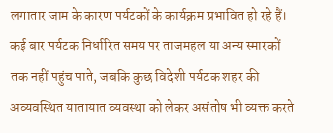लगातार जाम के कारण पर्यटकों के कार्यक्रम प्रभावित हो रहे हैं। कई बार पर्यटक निर्धारित समय पर ताजमहल या अन्य स्मारकों तक नहीं पहुंच पाते, जबकि कुछ विदेशी पर्यटक शहर की अव्यवस्थित यातायात व्यवस्था को लेकर असंतोष भी व्यक्त करते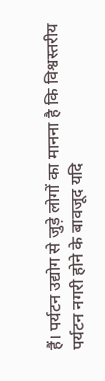हैं। पर्यटन उद्योग से जुड़े लोगों का मानना है कि विश्वस्तरीय पर्यटन नगरी होने के बावजूद यदि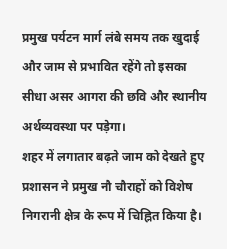प्रमुख पर्यटन मार्ग लंबे समय तक खुदाई और जाम से प्रभावित रहेंगे तो इसका सीधा असर आगरा की छवि और स्थानीय अर्थव्यवस्था पर पड़ेगा।
शहर में लगातार बढ़ते जाम को देखते हुए प्रशासन ने प्रमुख नौ चौराहों को विशेष निगरानी क्षेत्र के रूप में चिह्नित किया है।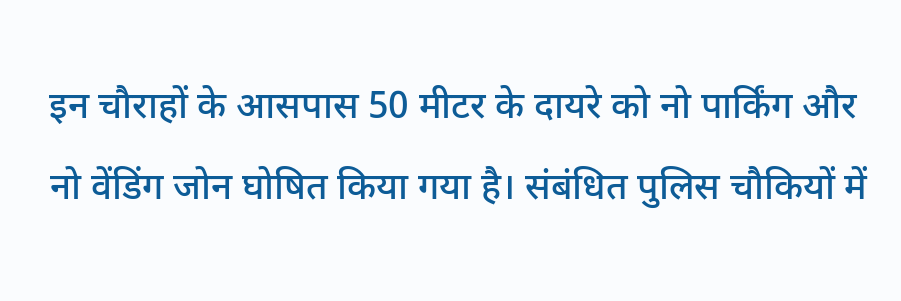इन चौराहों के आसपास 50 मीटर के दायरे को नो पार्किंग और नो वेंडिंग जोन घोषित किया गया है। संबंधित पुलिस चौकियों में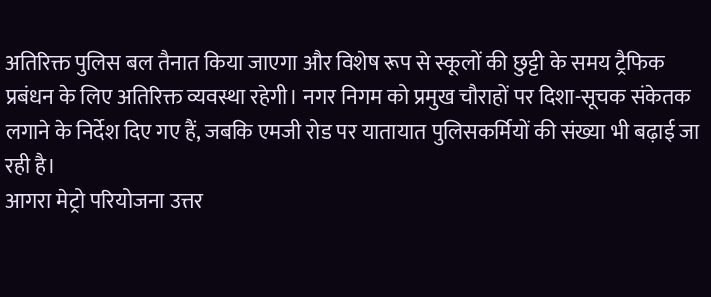अतिरिक्त पुलिस बल तैनात किया जाएगा और विशेष रूप से स्कूलों की छुट्टी के समय ट्रैफिक प्रबंधन के लिए अतिरिक्त व्यवस्था रहेगी। नगर निगम को प्रमुख चौराहों पर दिशा-सूचक संकेतक लगाने के निर्देश दिए गए हैं, जबकि एमजी रोड पर यातायात पुलिसकर्मियों की संख्या भी बढ़ाई जा रही है।
आगरा मेट्रो परियोजना उत्तर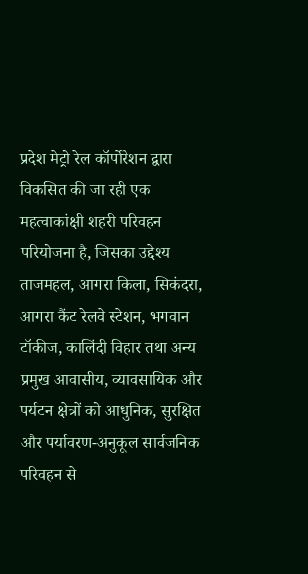प्रदेश मेट्रो रेल कॉर्पोरेशन द्वारा विकसित की जा रही एक महत्वाकांक्षी शहरी परिवहन परियोजना है, जिसका उद्देश्य ताजमहल, आगरा किला, सिकंदरा, आगरा कैंट रेलवे स्टेशन, भगवान टॉकीज, कालिंदी विहार तथा अन्य प्रमुख आवासीय, व्यावसायिक और पर्यटन क्षेत्रों को आधुनिक, सुरक्षित और पर्यावरण-अनुकूल सार्वजनिक परिवहन से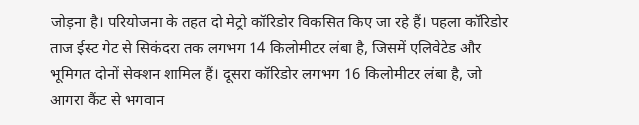जोड़ना है। परियोजना के तहत दो मेट्रो कॉरिडोर विकसित किए जा रहे हैं। पहला कॉरिडोर ताज ईस्ट गेट से सिकंदरा तक लगभग 14 किलोमीटर लंबा है, जिसमें एलिवेटेड और भूमिगत दोनों सेक्शन शामिल हैं। दूसरा कॉरिडोर लगभग 16 किलोमीटर लंबा है, जो आगरा कैंट से भगवान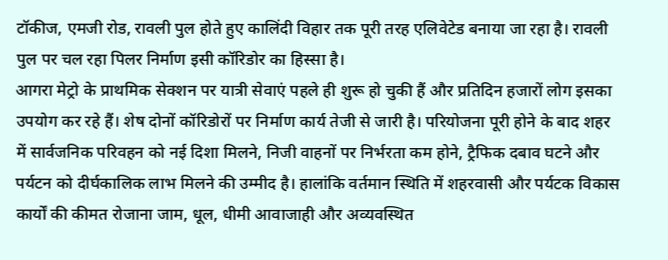टॉकीज, एमजी रोड, रावली पुल होते हुए कालिंदी विहार तक पूरी तरह एलिवेटेड बनाया जा रहा है। रावली पुल पर चल रहा पिलर निर्माण इसी कॉरिडोर का हिस्सा है।
आगरा मेट्रो के प्राथमिक सेक्शन पर यात्री सेवाएं पहले ही शुरू हो चुकी हैं और प्रतिदिन हजारों लोग इसका उपयोग कर रहे हैं। शेष दोनों कॉरिडोरों पर निर्माण कार्य तेजी से जारी है। परियोजना पूरी होने के बाद शहर में सार्वजनिक परिवहन को नई दिशा मिलने, निजी वाहनों पर निर्भरता कम होने, ट्रैफिक दबाव घटने और पर्यटन को दीर्घकालिक लाभ मिलने की उम्मीद है। हालांकि वर्तमान स्थिति में शहरवासी और पर्यटक विकास कार्यों की कीमत रोजाना जाम, धूल, धीमी आवाजाही और अव्यवस्थित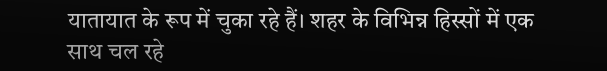यातायात के रूप में चुका रहे हैं। शहर के विभिन्न हिस्सों में एक साथ चल रहे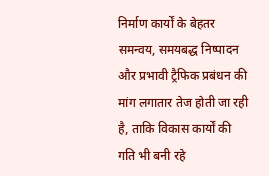निर्माण कार्यों के बेहतर समन्वय, समयबद्ध निष्पादन और प्रभावी ट्रैफिक प्रबंधन की मांग लगातार तेज होती जा रही है, ताकि विकास कार्यों की गति भी बनी रहे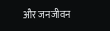और जनजीवन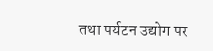तथा पर्यटन उद्योग पर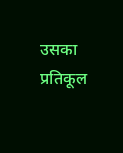उसका प्रतिकूल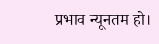प्रभाव न्यूनतम हो।